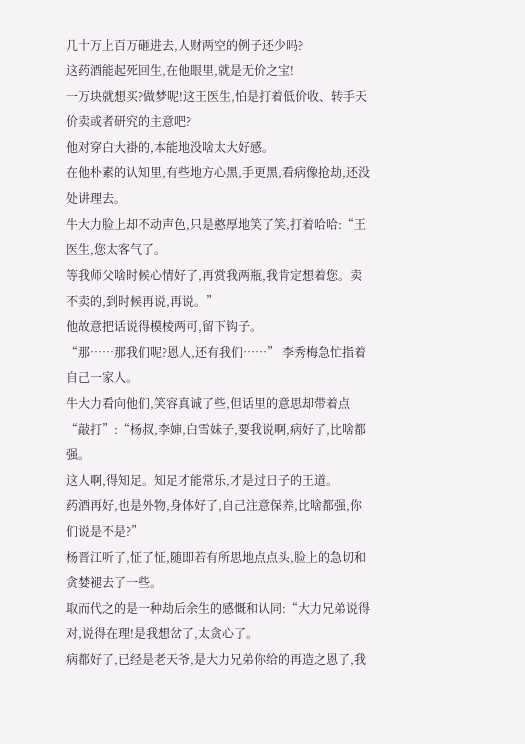几十万上百万砸进去,人财两空的例子还少吗?
这药酒能起死回生,在他眼里,就是无价之宝!
一万块就想买?做梦呢!这王医生,怕是打着低价收、转手天价卖或者研究的主意吧?
他对穿白大褂的,本能地没啥太大好感。
在他朴素的认知里,有些地方心黑,手更黑,看病像抢劫,还没处讲理去。
牛大力脸上却不动声色,只是憨厚地笑了笑,打着哈哈:“王医生,您太客气了。
等我师父啥时候心情好了,再赏我两瓶,我肯定想着您。卖不卖的,到时候再说,再说。”
他故意把话说得模棱两可,留下钩子。
“那……那我们呢?恩人,还有我们……” 李秀梅急忙指着自己一家人。
牛大力看向他们,笑容真诚了些,但话里的意思却带着点“敲打”:“杨叔,李婶,白雪妹子,要我说啊,病好了,比啥都强。
这人啊,得知足。知足才能常乐,才是过日子的王道。
药酒再好,也是外物,身体好了,自己注意保养,比啥都强,你们说是不是?”
杨晋江听了,怔了怔,随即若有所思地点点头,脸上的急切和贪婪褪去了一些。
取而代之的是一种劫后余生的感慨和认同:“大力兄弟说得对,说得在理!是我想岔了,太贪心了。
病都好了,已经是老天爷,是大力兄弟你给的再造之恩了,我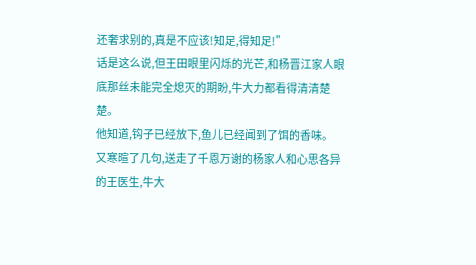还奢求别的,真是不应该!知足,得知足!”
话是这么说,但王田眼里闪烁的光芒,和杨晋江家人眼底那丝未能完全熄灭的期盼,牛大力都看得清清楚楚。
他知道,钩子已经放下,鱼儿已经闻到了饵的香味。
又寒暄了几句,送走了千恩万谢的杨家人和心思各异的王医生,牛大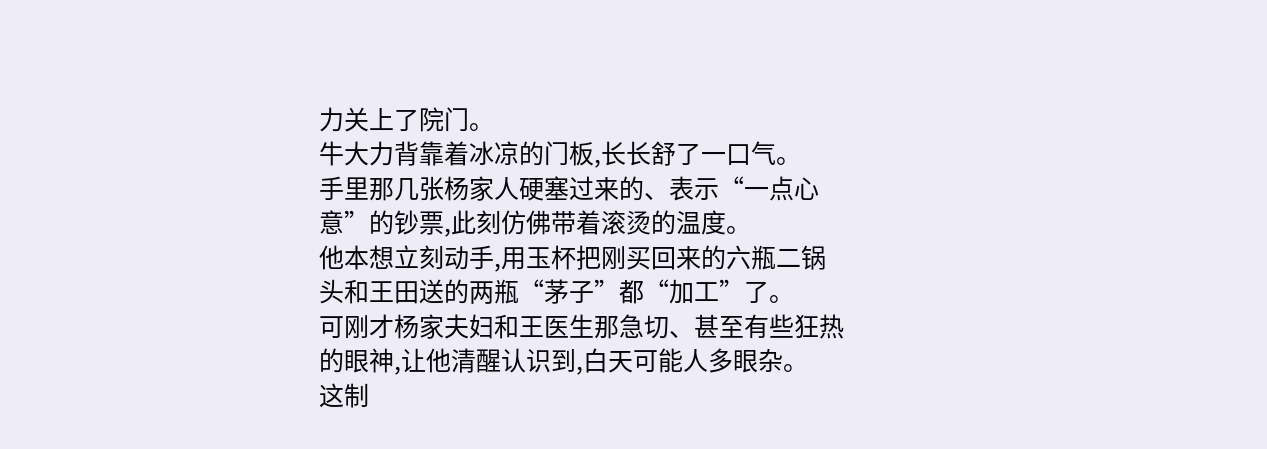力关上了院门。
牛大力背靠着冰凉的门板,长长舒了一口气。
手里那几张杨家人硬塞过来的、表示“一点心意”的钞票,此刻仿佛带着滚烫的温度。
他本想立刻动手,用玉杯把刚买回来的六瓶二锅头和王田送的两瓶“茅子”都“加工”了。
可刚才杨家夫妇和王医生那急切、甚至有些狂热的眼神,让他清醒认识到,白天可能人多眼杂。
这制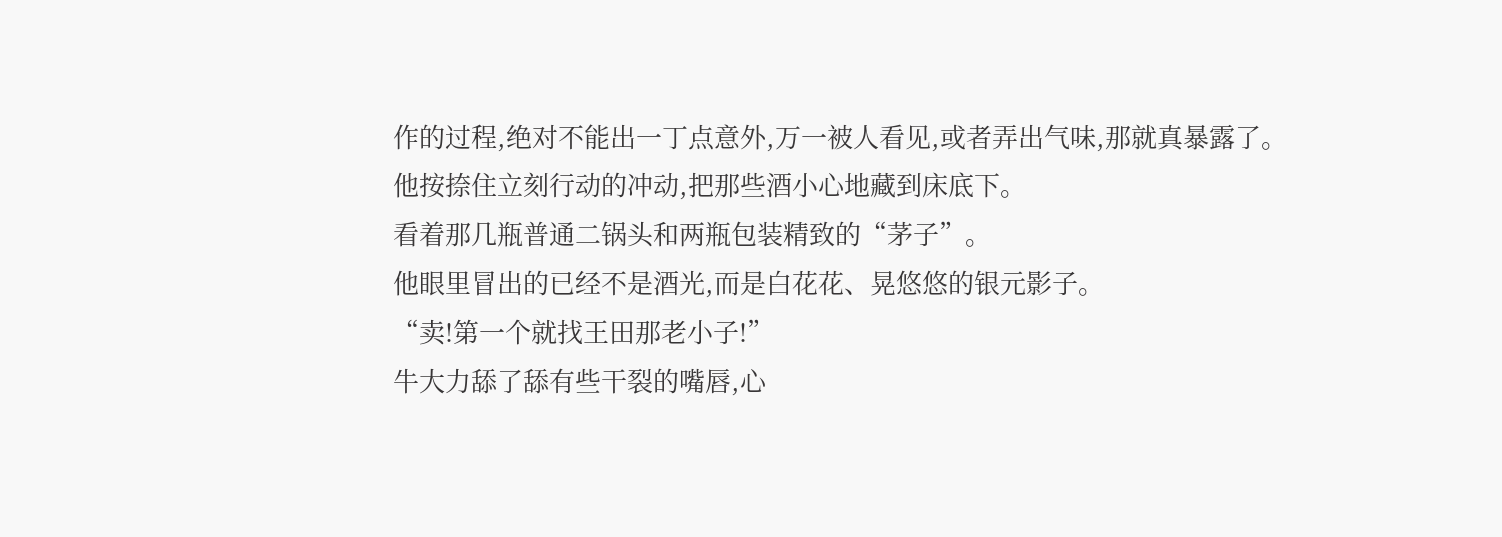作的过程,绝对不能出一丁点意外,万一被人看见,或者弄出气味,那就真暴露了。
他按捺住立刻行动的冲动,把那些酒小心地藏到床底下。
看着那几瓶普通二锅头和两瓶包装精致的“茅子”。
他眼里冒出的已经不是酒光,而是白花花、晃悠悠的银元影子。
“卖!第一个就找王田那老小子!”
牛大力舔了舔有些干裂的嘴唇,心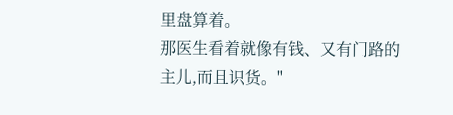里盘算着。
那医生看着就像有钱、又有门路的主儿,而且识货。"